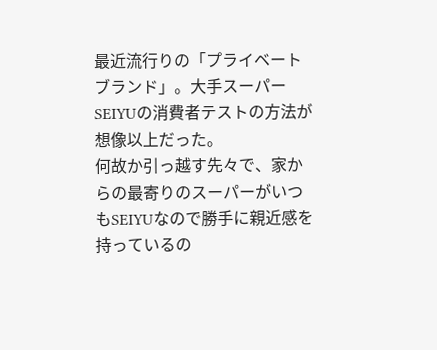最近流行りの「プライベートブランド」。大手スーパーSEIYUの消費者テストの方法が想像以上だった。
何故か引っ越す先々で、家からの最寄りのスーパーがいつもSEIYUなので勝手に親近感を持っているの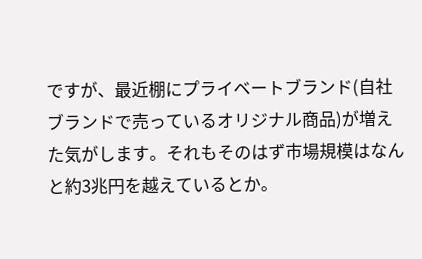ですが、最近棚にプライベートブランド(自社ブランドで売っているオリジナル商品)が増えた気がします。それもそのはず市場規模はなんと約3兆円を越えているとか。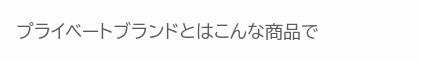プライベートブランドとはこんな商品で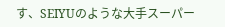す、SEIYUのような大手スーパー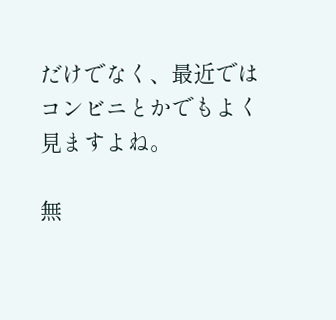だけでなく、最近ではコンビニとかでもよく見ますよね。

無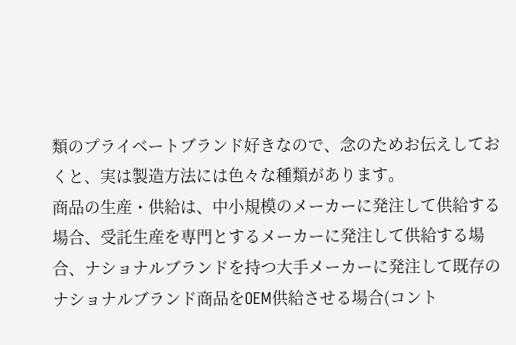類のプライベートブランド好きなので、念のためお伝えしておくと、実は製造方法には色々な種類があります。
商品の生産・供給は、中小規模のメーカーに発注して供給する場合、受託生産を専門とするメーカーに発注して供給する場合、ナショナルブランドを持つ大手メーカーに発注して既存のナショナルブランド商品をOEM供給させる場合(コント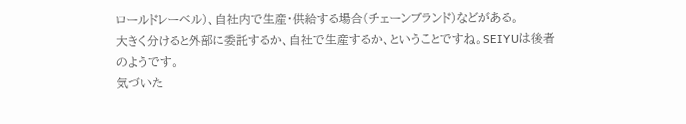ロールドレーベル)、自社内で生産・供給する場合(チェーンブランド)などがある。
大きく分けると外部に委託するか、自社で生産するか、ということですね。SEIYUは後者のようです。
気づいた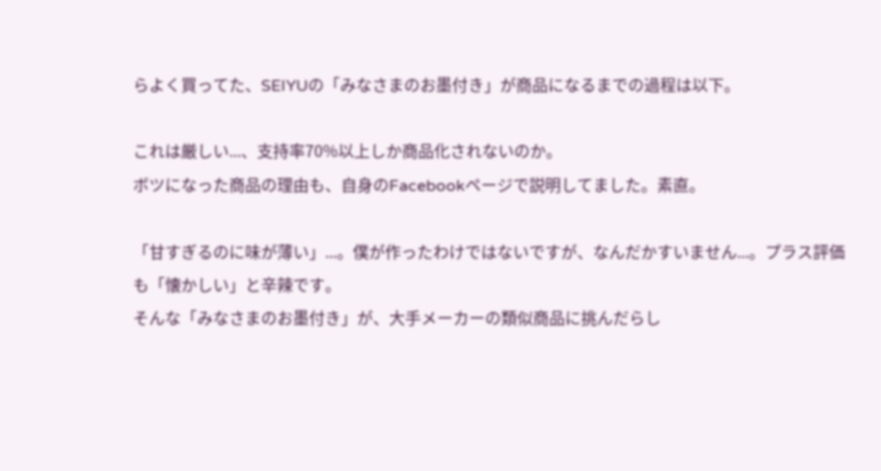らよく買ってた、SEIYUの「みなさまのお墨付き」が商品になるまでの過程は以下。

これは厳しい...、支持率70%以上しか商品化されないのか。
ボツになった商品の理由も、自身のFacebookページで説明してました。素直。

「甘すぎるのに味が薄い」...。僕が作ったわけではないですが、なんだかすいません...。プラス評価も「懐かしい」と辛辣です。
そんな「みなさまのお墨付き」が、大手メーカーの類似商品に挑んだらし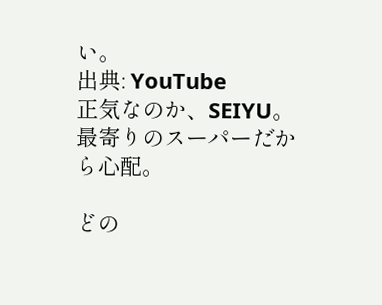い。
出典: YouTube
正気なのか、SEIYU。最寄りのスーパーだから心配。

どの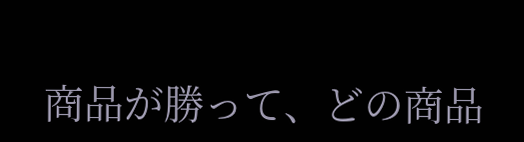商品が勝って、どの商品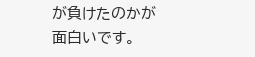が負けたのかが面白いです。